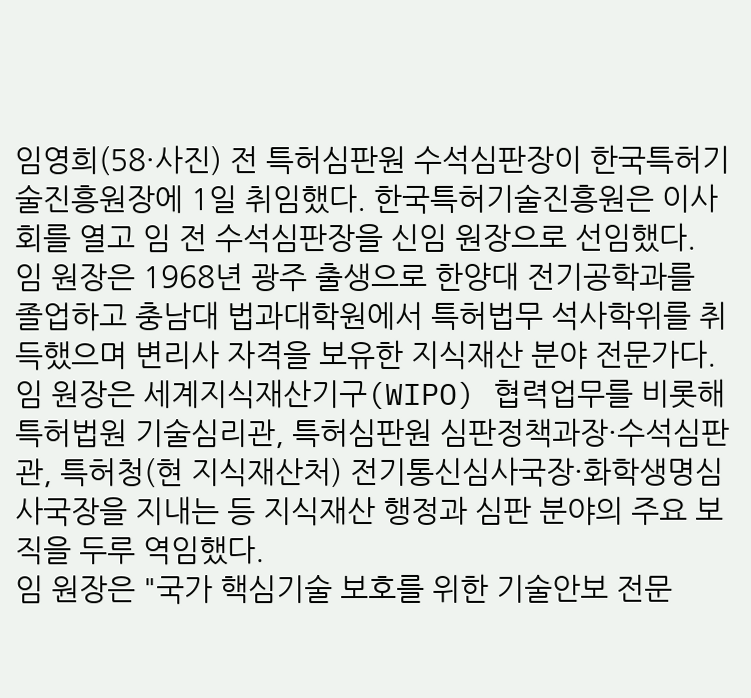임영희(58·사진) 전 특허심판원 수석심판장이 한국특허기술진흥원장에 1일 취임했다. 한국특허기술진흥원은 이사회를 열고 임 전 수석심판장을 신임 원장으로 선임했다.
임 원장은 1968년 광주 출생으로 한양대 전기공학과를 졸업하고 충남대 법과대학원에서 특허법무 석사학위를 취득했으며 변리사 자격을 보유한 지식재산 분야 전문가다.
임 원장은 세계지식재산기구(WIPO) 협력업무를 비롯해 특허법원 기술심리관, 특허심판원 심판정책과장·수석심판관, 특허청(현 지식재산처) 전기통신심사국장·화학생명심사국장을 지내는 등 지식재산 행정과 심판 분야의 주요 보직을 두루 역임했다.
임 원장은 "국가 핵심기술 보호를 위한 기술안보 전문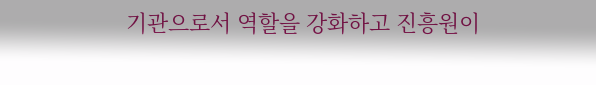기관으로서 역할을 강화하고 진흥원이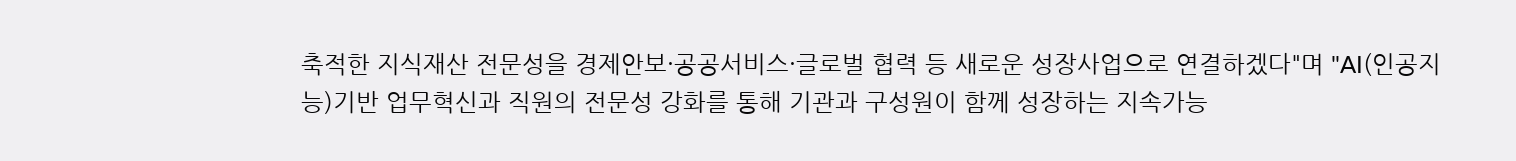축적한 지식재산 전문성을 경제안보·공공서비스·글로벌 협력 등 새로운 성장사업으로 연결하겠다"며 "AI(인공지능)기반 업무혁신과 직원의 전문성 강화를 통해 기관과 구성원이 함께 성장하는 지속가능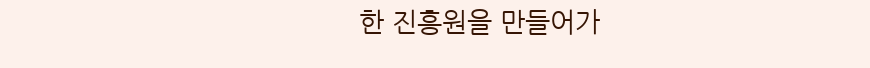한 진흥원을 만들어가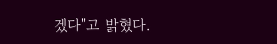겠다"고 밝혔다.